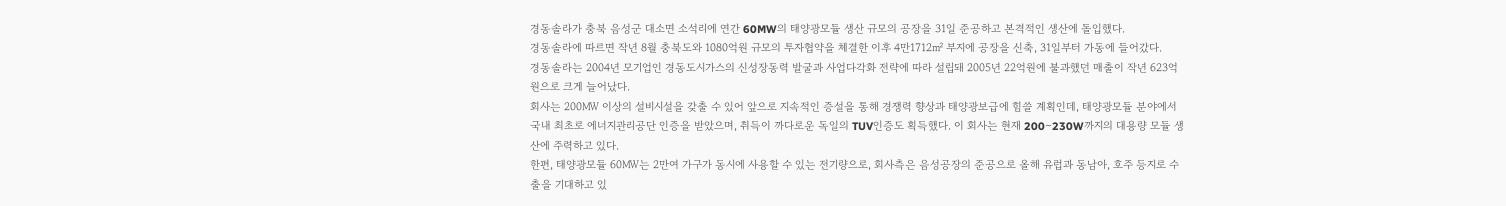경동솔라가 충북 음성군 대소면 소석리에 연간 60MW의 태양광모듈 생산 규모의 공장을 31일 준공하고 본격적인 생산에 돌입했다.
경동솔라에 따르면 작년 8월 충북도와 1080억원 규모의 투자협약을 체결한 이후 4만1712㎡ 부지에 공장을 신축, 31일부터 가동에 들어갔다.
경동솔라는 2004년 모기업인 경동도시가스의 신성장동력 발굴과 사업다각화 전략에 따라 설립돼 2005년 22억원에 불과했던 매출이 작년 623억원으로 크게 늘어났다.
회사는 200㎿ 이상의 설비시설을 갖출 수 있어 앞으로 지속적인 증설을 통해 경쟁력 향상과 태양광보급에 힘쓸 계획인데, 태양광모듈 분야에서 국내 최초로 에너지관리공단 인증을 받았으며, 취득이 까다로운 독일의 TUV인증도 획득했다. 이 회사는 현재 200∼230W까지의 대용량 모듈 생산에 주력하고 있다.
한편, 태양광모듈 60㎿는 2만여 가구가 동시에 사용할 수 있는 전기량으로, 회사측은 음성공장의 준공으로 올해 유럽과 동남아, 호주 등지로 수출을 기대하고 있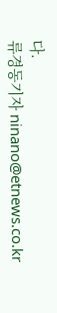다.
류경동기자 ninano@etnews.co.kr